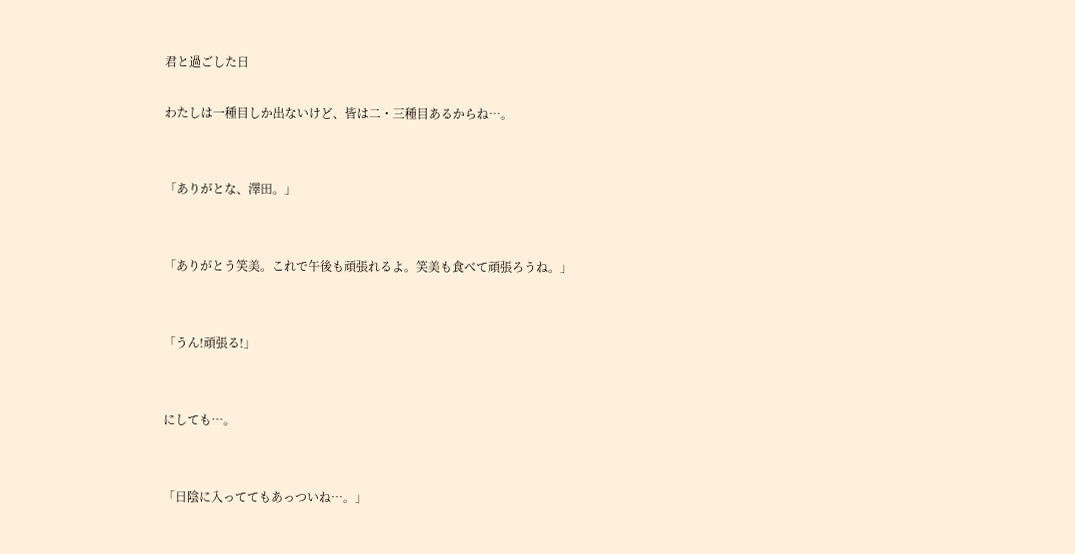君と過ごした日

わたしは一種目しか出ないけど、皆は二・三種目あるからね…。


「ありがとな、澤田。」


「ありがとう笑美。これで午後も頑張れるよ。笑美も食べて頑張ろうね。」


「うん!頑張る!」


にしても…。


「日陰に入っててもあっついね…。」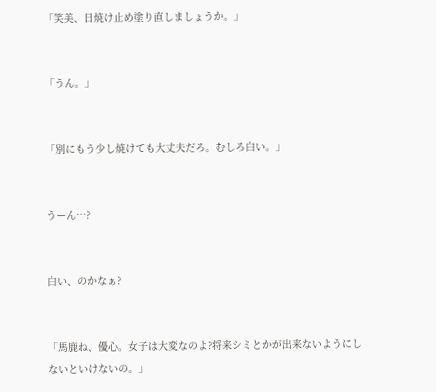「笑美、日焼け止め塗り直しましょうか。」


「うん。」


「別にもう少し焼けても大丈夫だろ。むしろ白い。」


うーん…?


白い、のかなぁ?


「馬鹿ね、優心。女子は大変なのよ?将来シミとかが出来ないようにしないといけないの。」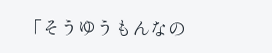「そうゆうもんなの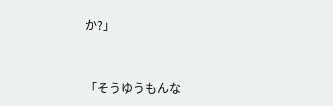か?」


「そうゆうもんな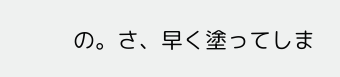の。さ、早く塗ってしま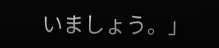いましょう。」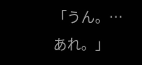「うん。…あれ。」